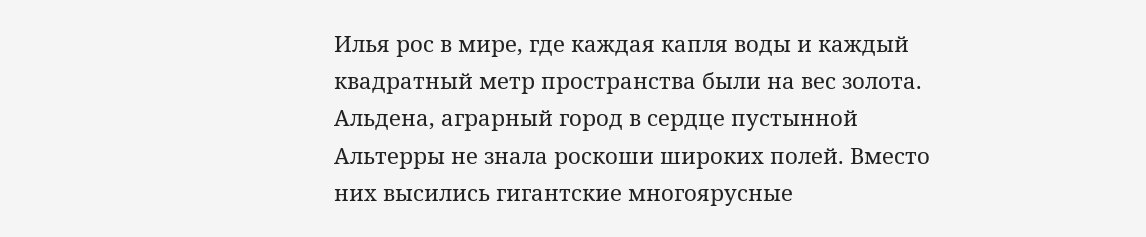Илья рос в мире, где каждая капля воды и каждый квадратный метр пространства были на вес золота. Альдена, аграрный город в сердце пустынной Альтерры не знала роскоши широких полей. Вместо них высились гигантские многоярусные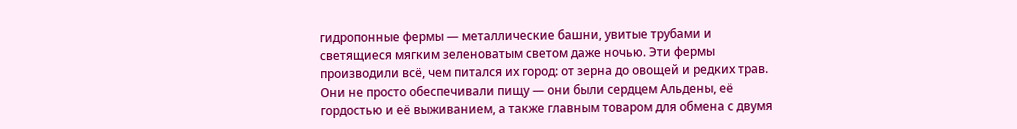гидропонные фермы — металлические башни, увитые трубами и светящиеся мягким зеленоватым светом даже ночью. Эти фермы производили всё, чем питался их город: от зерна до овощей и редких трав. Они не просто обеспечивали пищу — они были сердцем Альдены, её гордостью и её выживанием, а также главным товаром для обмена с двумя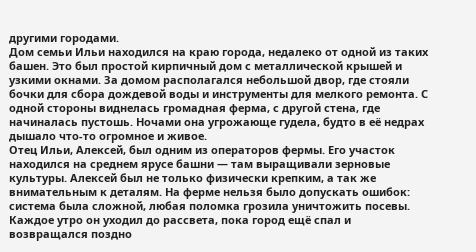другими городами.
Дом семьи Ильи находился на краю города, недалеко от одной из таких башен. Это был простой кирпичный дом с металлической крышей и узкими окнами. За домом располагался небольшой двор, где стояли бочки для сбора дождевой воды и инструменты для мелкого ремонта. С одной стороны виднелась громадная ферма, с другой стена, где начиналась пустошь. Ночами она угрожающе гудела, будто в её недрах дышало что-то огромное и живое.
Отец Ильи, Алексей, был одним из операторов фермы. Его участок находился на среднем ярусе башни — там выращивали зерновые культуры. Алексей был не только физически крепким, а так же внимательным к деталям. На ферме нельзя было допускать ошибок: система была сложной, любая поломка грозила уничтожить посевы. Каждое утро он уходил до рассвета, пока город ещё спал и возвращался поздно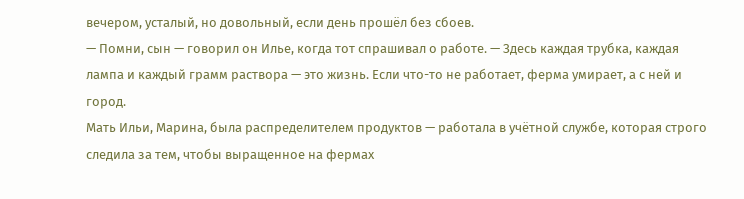вечером, усталый, но довольный, если день прошёл без сбоев.
— Помни, сын — говорил он Илье, когда тот спрашивал о работе. — Здесь каждая трубка, каждая лампа и каждый грамм раствора — это жизнь. Если что-то не работает, ферма умирает, а с ней и город.
Мать Ильи, Марина, была распределителем продуктов — работала в учётной службе, которая строго следила за тем, чтобы выращенное на фермах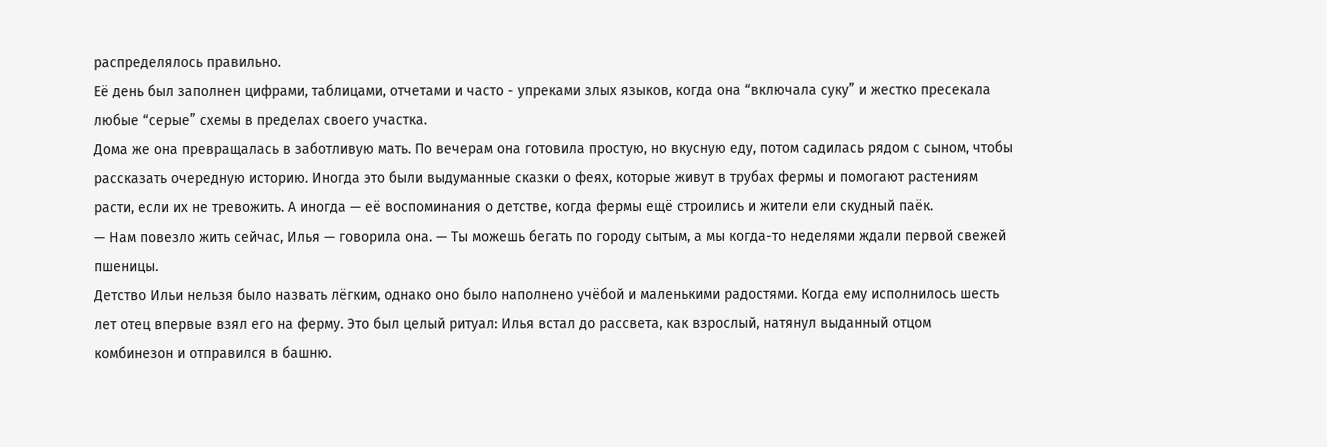распределялось правильно.
Её день был заполнен цифрами, таблицами, отчетами и часто - упреками злых языков, когда она “включала суку” и жестко пресекала любые “серые” схемы в пределах своего участка.
Дома же она превращалась в заботливую мать. По вечерам она готовила простую, но вкусную еду, потом садилась рядом с сыном, чтобы рассказать очередную историю. Иногда это были выдуманные сказки о феях, которые живут в трубах фермы и помогают растениям расти, если их не тревожить. А иногда — её воспоминания о детстве, когда фермы ещё строились и жители ели скудный паёк.
— Нам повезло жить сейчас, Илья — говорила она. — Ты можешь бегать по городу сытым, а мы когда-то неделями ждали первой свежей пшеницы.
Детство Ильи нельзя было назвать лёгким, однако оно было наполнено учёбой и маленькими радостями. Когда ему исполнилось шесть лет отец впервые взял его на ферму. Это был целый ритуал: Илья встал до рассвета, как взрослый, натянул выданный отцом комбинезон и отправился в башню.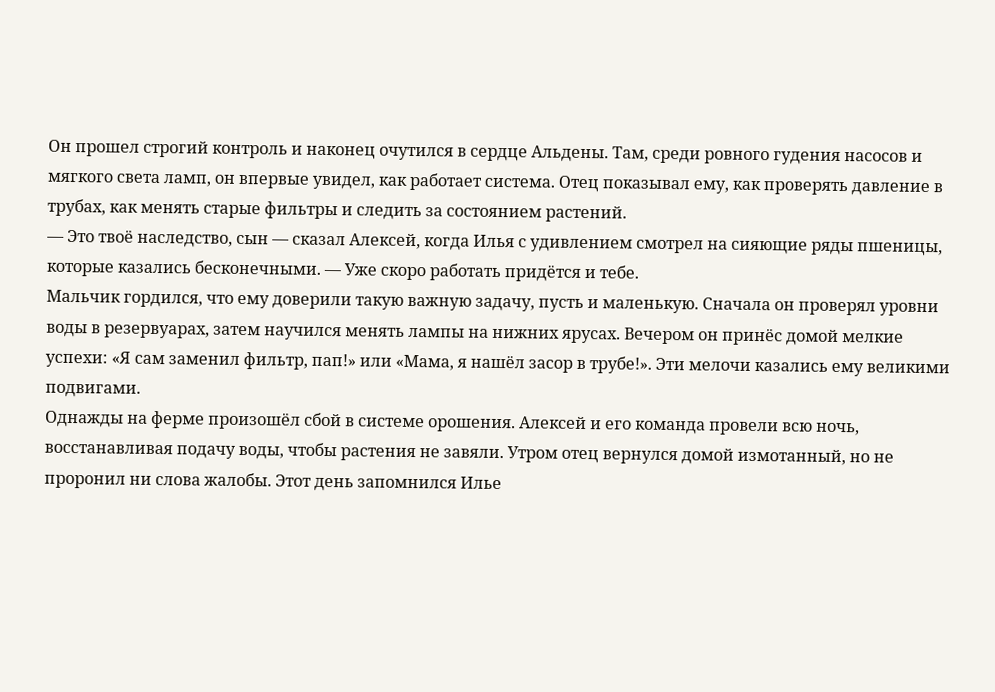Он прошел строгий контроль и наконец очутился в сердце Альдены. Там, среди ровного гудения насосов и мягкого света ламп, он впервые увидел, как работает система. Отец показывал ему, как проверять давление в трубах, как менять старые фильтры и следить за состоянием растений.
— Это твоё наследство, сын — сказал Алексей, когда Илья с удивлением смотрел на сияющие ряды пшеницы, которые казались бесконечными. — Уже скоро работать придётся и тебе.
Мальчик гордился, что ему доверили такую важную задачу, пусть и маленькую. Сначала он проверял уровни воды в резервуарах, затем научился менять лампы на нижних ярусах. Вечером он принёс домой мелкие успехи: «Я сам заменил фильтр, пап!» или «Мама, я нашёл засор в трубе!». Эти мелочи казались ему великими подвигами.
Однажды на ферме произошёл сбой в системе орошения. Алексей и его команда провели всю ночь, восстанавливая подачу воды, чтобы растения не завяли. Утром отец вернулся домой измотанный, но не проронил ни слова жалобы. Этот день запомнился Илье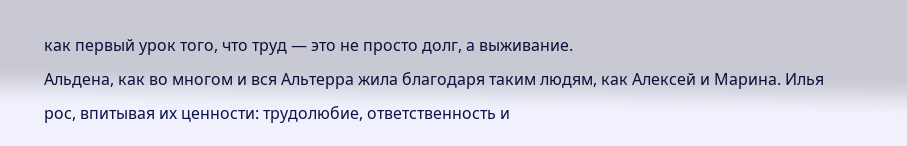как первый урок того, что труд — это не просто долг, а выживание.
Альдена, как во многом и вся Альтерра жила благодаря таким людям, как Алексей и Марина. Илья рос, впитывая их ценности: трудолюбие, ответственность и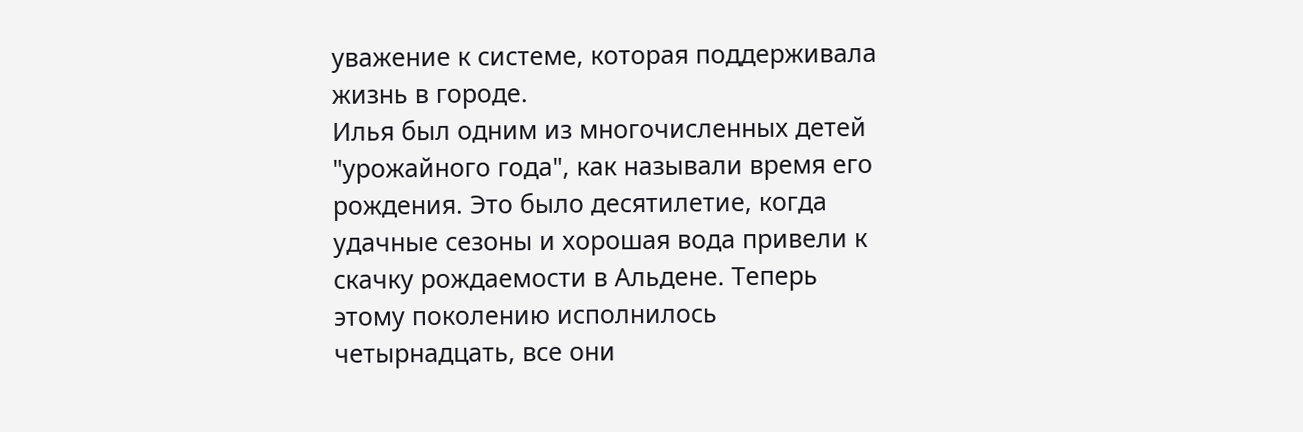уважение к системе, которая поддерживала жизнь в городе.
Илья был одним из многочисленных детей "урожайного года", как называли время его рождения. Это было десятилетие, когда удачные сезоны и хорошая вода привели к скачку рождаемости в Альдене. Теперь этому поколению исполнилось четырнадцать, все они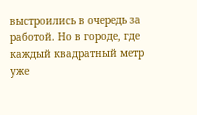выстроились в очередь за работой. Но в городе, где каждый квадратный метр уже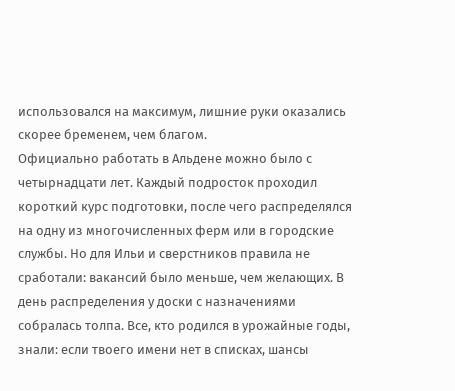использовался на максимум, лишние руки оказались скорее бременем, чем благом.
Официально работать в Альдене можно было с четырнадцати лет. Каждый подросток проходил короткий курс подготовки, после чего распределялся на одну из многочисленных ферм или в городские службы. Но для Ильи и сверстников правила не сработали: вакансий было меньше, чем желающих. В день распределения у доски с назначениями собралась толпа. Все, кто родился в урожайные годы, знали: если твоего имени нет в списках, шансы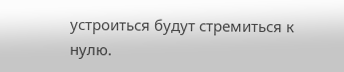устроиться будут стремиться к нулю.